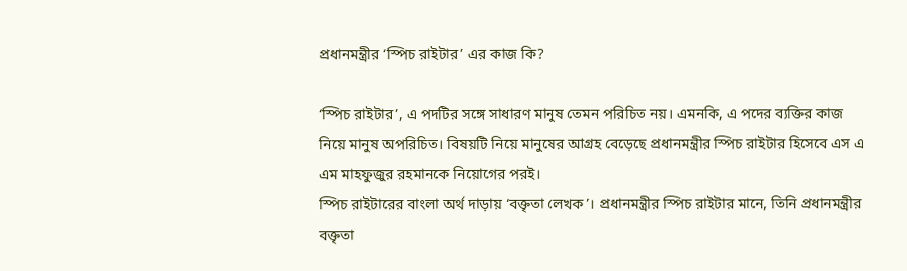প্রধানমন্ত্রীর ‘স্পিচ রাইটার’ এর কাজ কি?

‘স্পিচ রাইটার’, এ পদটির সঙ্গে সাধারণ মানুষ তেমন পরিচিত নয়। এমনকি, এ পদের ব্যক্তির কাজ নিয়ে মানুষ অপরিচিত। বিষয়টি নিয়ে মানুষের আগ্রহ বেড়েছে প্রধানমন্ত্রীর স্পিচ রাইটার হিসেবে এস এ এম মাহফুজুর রহমানকে নিয়োগের পরই।
স্পিচ রাইটারের বাংলা অর্থ দাড়ায় ‘বক্তৃতা লেখক’। প্রধানমন্ত্রীর স্পিচ রাইটার মানে, তিনি প্রধানমন্ত্রীর বক্তৃতা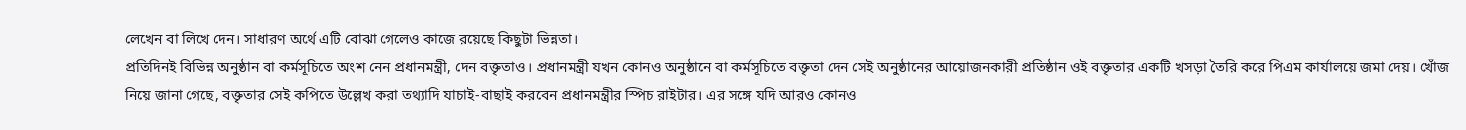লেখেন বা লিখে দেন। সাধারণ অর্থে এটি বোঝা গেলেও কাজে রয়েছে কিছুটা ভিন্নতা।
প্রতিদিনই বিভিন্ন অনুষ্ঠান বা কর্মসূচিতে অংশ নেন প্রধানমন্ত্রী, দেন বক্তৃতাও। প্রধানমন্ত্রী যখন কোনও অনুষ্ঠানে বা কর্মসূচিতে বক্তৃতা দেন সেই অনুষ্ঠানের আয়োজনকারী প্রতিষ্ঠান ওই বক্তৃতার একটি খসড়া তৈরি করে পিএম কার্যালয়ে জমা দেয়। খোঁজ নিয়ে জানা গেছে, বক্তৃতার সেই কপিতে উল্লেখ করা তথ্যাদি যাচাই-বাছাই করবেন প্রধানমন্ত্রীর স্পিচ রাইটার। এর সঙ্গে যদি আরও কোনও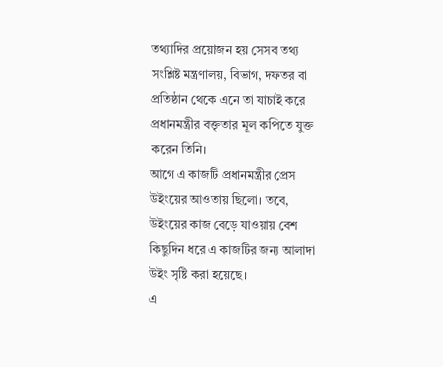তথ্যাদির প্রয়োজন হয় সেসব তথ্য সংশ্লিষ্ট মন্ত্রণালয়, বিভাগ, দফতর বা প্রতিষ্ঠান থেকে এনে তা যাচাই করে প্রধানমন্ত্রীর বক্তৃতার মূল কপিতে যুক্ত করেন তিনি।
আগে এ কাজটি প্রধানমন্ত্রীর প্রেস উইংয়ের আওতায় ছিলো। তবে, উইংয়ের কাজ বেড়ে যাওয়ায় বেশ কিছুদিন ধরে এ কাজটির জন্য আলাদা উইং সৃষ্টি করা হয়েছে।
এ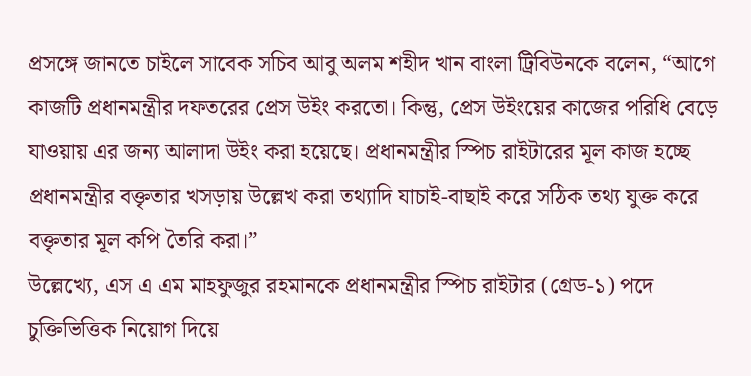প্রসঙ্গে জানতে চাইলে সাবেক সচিব আবু অলম শহীদ খান বাংলা ট্রিবিউনকে বলেন, “আগে কাজটি প্রধানমন্ত্রীর দফতরের প্রেস উইং করতো। কিন্তু, প্রেস উইংয়ের কাজের পরিধি বেড়ে যাওয়ায় এর জন্য আলাদা উইং করা হয়েছে। প্রধানমন্ত্রীর স্পিচ রাইটারের মূল কাজ হচ্ছে প্রধানমন্ত্রীর বক্তৃতার খসড়ায় উল্লেখ করা তথ্যাদি যাচাই-বাছাই করে সঠিক তথ্য যুক্ত করে বক্তৃতার মূল কপি তৈরি করা।”
উল্লেখ্যে, এস এ এম মাহফুজুর রহমানকে প্রধানমন্ত্রীর স্পিচ রাইটার (গ্রেড-১) পদে চুক্তিভিত্তিক নিয়োগ দিয়ে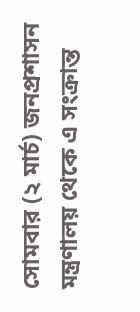সোমবার (২ মার্চ) জনপ্রশাসন মন্ত্রণালয় থেকে এ সংক্রান্ত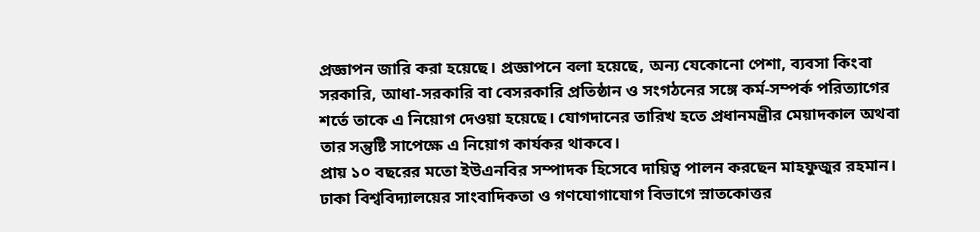প্রজ্ঞাপন জারি করা হয়েছে। প্রজ্ঞাপনে বলা হয়েছে, অন্য যেকোনো পেশা, ব্যবসা কিংবা সরকারি, আধা-সরকারি বা বেসরকারি প্রতিষ্ঠান ও সংগঠনের সঙ্গে কর্ম-সম্পর্ক পরিত্যাগের শর্তে তাকে এ নিয়োগ দেওয়া হয়েছে। যোগদানের তারিখ হতে প্রধানমন্ত্রীর মেয়াদকাল অথবা তার সন্তুষ্টি সাপেক্ষে এ নিয়োগ কার্যকর থাকবে।
প্রায় ১০ বছরের মতো ইউএনবির সম্পাদক হিসেবে দায়িত্ব পালন করছেন মাহফুজুর রহমান। ঢাকা বিশ্ববিদ্যালয়ের সাংবাদিকতা ও গণযোগাযোগ বিভাগে স্নাতকোত্তর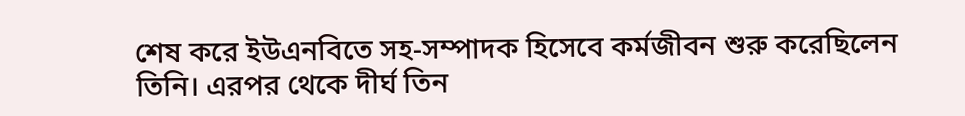শেষ করে ইউএনবিতে সহ-সম্পাদক হিসেবে কর্মজীবন শুরু করেছিলেন তিনি। এরপর থেকে দীর্ঘ তিন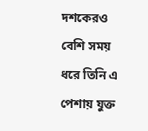দশকেরও বেশি সময় ধরে তিনি এ পেশায় যুক্ত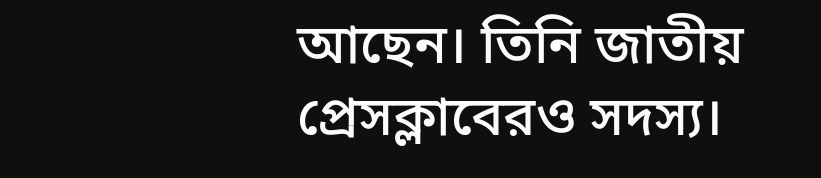আছেন। তিনি জাতীয় প্রেসক্লাবেরও সদস্য।